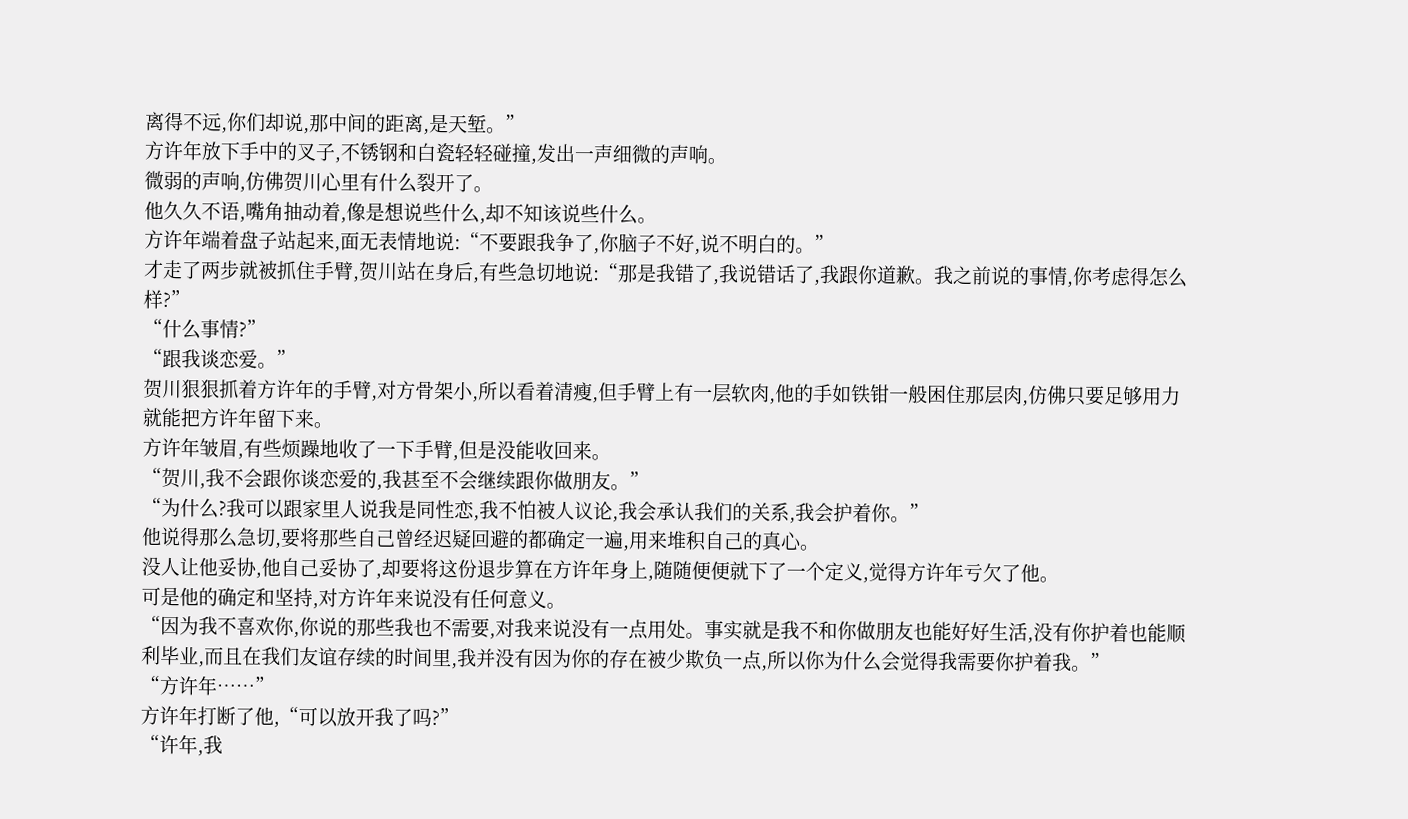离得不远,你们却说,那中间的距离,是天堑。”
方许年放下手中的叉子,不锈钢和白瓷轻轻碰撞,发出一声细微的声响。
微弱的声响,仿佛贺川心里有什么裂开了。
他久久不语,嘴角抽动着,像是想说些什么,却不知该说些什么。
方许年端着盘子站起来,面无表情地说:“不要跟我争了,你脑子不好,说不明白的。”
才走了两步就被抓住手臂,贺川站在身后,有些急切地说:“那是我错了,我说错话了,我跟你道歉。我之前说的事情,你考虑得怎么样?”
“什么事情?”
“跟我谈恋爱。”
贺川狠狠抓着方许年的手臂,对方骨架小,所以看着清瘦,但手臂上有一层软肉,他的手如铁钳一般困住那层肉,仿佛只要足够用力就能把方许年留下来。
方许年皱眉,有些烦躁地收了一下手臂,但是没能收回来。
“贺川,我不会跟你谈恋爱的,我甚至不会继续跟你做朋友。”
“为什么?我可以跟家里人说我是同性恋,我不怕被人议论,我会承认我们的关系,我会护着你。”
他说得那么急切,要将那些自己曾经迟疑回避的都确定一遍,用来堆积自己的真心。
没人让他妥协,他自己妥协了,却要将这份退步算在方许年身上,随随便便就下了一个定义,觉得方许年亏欠了他。
可是他的确定和坚持,对方许年来说没有任何意义。
“因为我不喜欢你,你说的那些我也不需要,对我来说没有一点用处。事实就是我不和你做朋友也能好好生活,没有你护着也能顺利毕业,而且在我们友谊存续的时间里,我并没有因为你的存在被少欺负一点,所以你为什么会觉得我需要你护着我。”
“方许年……”
方许年打断了他,“可以放开我了吗?”
“许年,我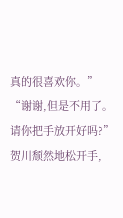真的很喜欢你。”
“谢谢,但是不用了。请你把手放开好吗?”
贺川颓然地松开手,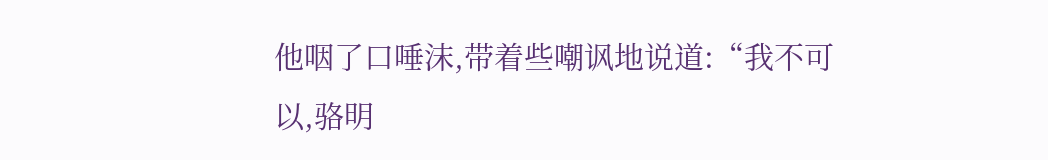他咽了口唾沫,带着些嘲讽地说道:“我不可以,骆明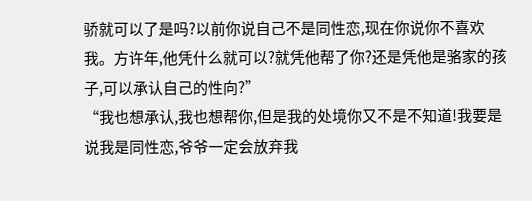骄就可以了是吗?以前你说自己不是同性恋,现在你说你不喜欢我。方许年,他凭什么就可以?就凭他帮了你?还是凭他是骆家的孩子,可以承认自己的性向?”
“我也想承认,我也想帮你,但是我的处境你又不是不知道!我要是说我是同性恋,爷爷一定会放弃我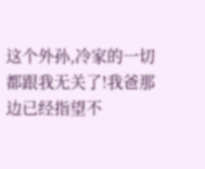这个外孙,冷家的一切都跟我无关了!我爸那边已经指望不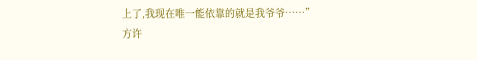上了,我现在唯一能依靠的就是我爷爷……”
方许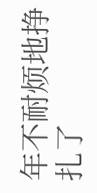年不耐烦地挣扎了